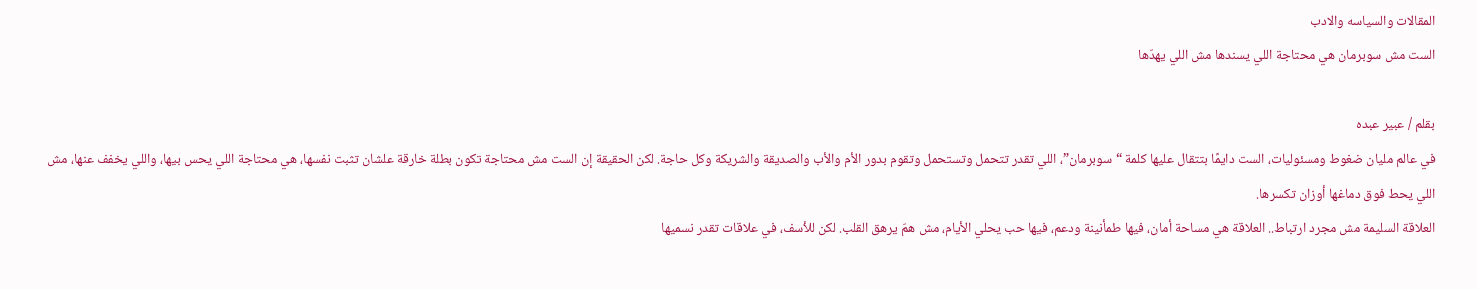المقالات والسياسه والادب
الست مش سوبرمان هي محتاجة اللي يسندها مش اللي يهدّها

بقلم / عبير عبده
في عالم مليان ضغوط ومسئوليات، الست دايمًا بتتقال عليها كلمة “سوبرمان”، اللي تقدر تتحمل وتستحمل وتقوم بدور الأم والأب والصديقة والشريكة وكل حاجة. لكن الحقيقة إن الست مش محتاجة تكون بطلة خارقة علشان تثبت نفسها، هي محتاجة اللي يحس بيها، واللي يخفف عنها، مش اللي يحط فوق دماغها أوزان تكسرها.
العلاقة السليمة مش مجرد ارتباط.. العلاقة هي مساحة أمان، فيها طمأنينة ودعم، فيها حب يحلي الأيام، مش همّ يرهق القلب. لكن للأسف، في علاقات تقدر نسميها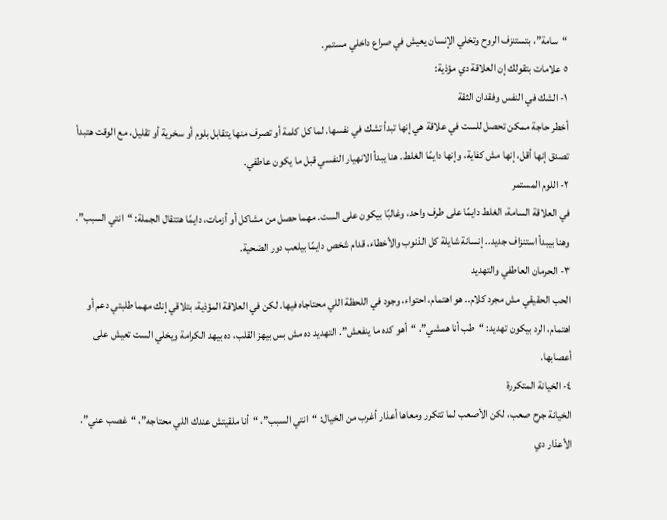“سامة”، بتستنزف الروح وتخلي الإنسان يعيش في صراع داخلي مستمر.
٥ علامات بتقولك إن العلاقة دي مؤذية:
١- الشك في النفس وفقدان الثقة
أخطر حاجة ممكن تحصل للست في علاقة هي إنها تبدأ تشك في نفسها. لما كل كلمة أو تصرف منها يتقابل بلوم أو سخرية أو تقليل، مع الوقت هتبدأ تصدق إنها أقل، إنها مش كفاية، وإنها دايمًا الغلط. هنا يبدأ الانهيار النفسي قبل ما يكون عاطفي.
٢- اللوم المستمر
في العلاقة السامة، الغلط دايمًا على طرف واحد، وغالبًا بيكون على الست. مهما حصل من مشاكل أو أزمات، دايمًا هتتقال الجملة: “انتي السبب”. وهنا بيبدأ استنزاف جديد.. إنسانة شايلة كل الذنوب والأخطاء، قدام شخص دايمًا بيلعب دور الضحية.
٣- الحرمان العاطفي والتهديد
الحب الحقيقي مش مجرد كلام.. هو اهتمام، احتواء، وجود في اللحظة اللي محتاجاه فيها. لكن في العلاقة المؤذية، بتلاقي إنك مهما طلبتي دعم أو اهتمام، الرد بيكون تهديد: “طب أنا همشي”، “أهو كده ما ينفعش”. التهديد ده مش بس بيهز القلب، ده بيهد الكرامة ويخلي الست تعيش على أعصابها.
٤- الخيانة المتكررة
الخيانة جرح صعب، لكن الأصعب لما تتكرر ومعاها أعذار أغرب من الخيال: “انتي السبب”، “أنا ملقيتش عندك اللي محتاجه”، “غصب عني”. الأعذار دي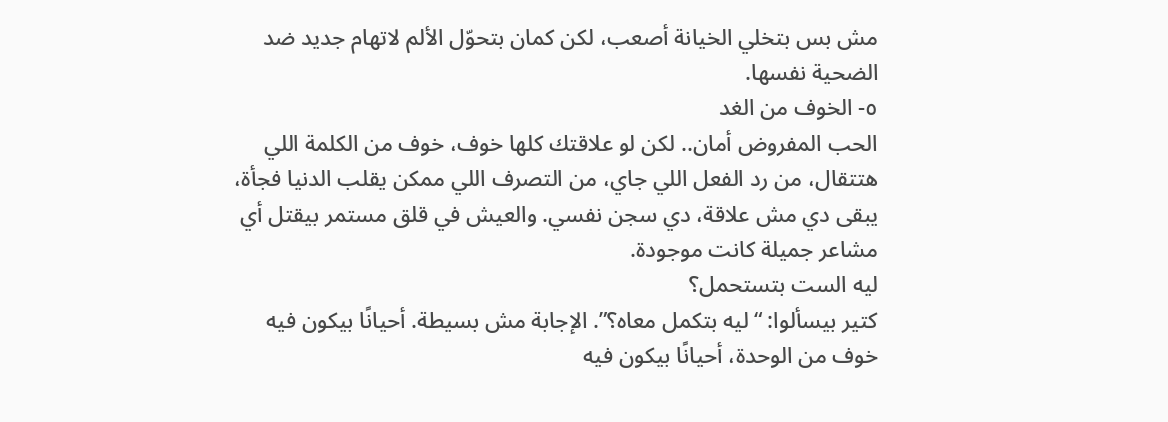مش بس بتخلي الخيانة أصعب، لكن كمان بتحوّل الألم لاتهام جديد ضد الضحية نفسها.
٥- الخوف من الغد
الحب المفروض أمان.. لكن لو علاقتك كلها خوف، خوف من الكلمة اللي هتتقال، من رد الفعل اللي جاي، من التصرف اللي ممكن يقلب الدنيا فجأة، يبقى دي مش علاقة، دي سجن نفسي. والعيش في قلق مستمر بيقتل أي مشاعر جميلة كانت موجودة.
ليه الست بتستحمل؟
كتير بيسألوا: “ليه بتكمل معاه؟”. الإجابة مش بسيطة. أحيانًا بيكون فيه خوف من الوحدة، أحيانًا بيكون فيه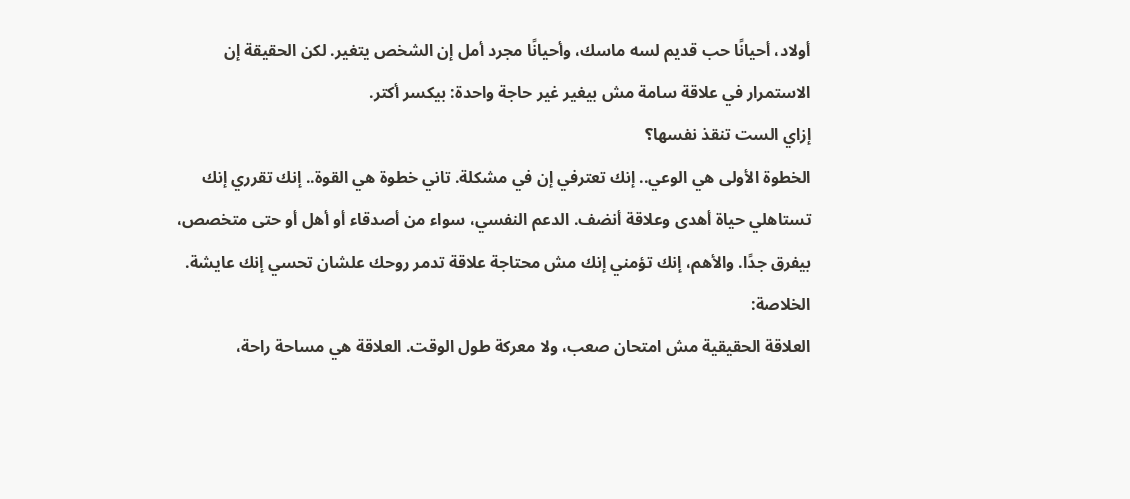أولاد، أحيانًا حب قديم لسه ماسك، وأحيانًا مجرد أمل إن الشخص يتغير. لكن الحقيقة إن الاستمرار في علاقة سامة مش بيغير غير حاجة واحدة: بيكسر أكتر.
إزاي الست تنقذ نفسها؟
الخطوة الأولى هي الوعي.. إنك تعترفي إن في مشكلة. تاني خطوة هي القوة.. إنك تقرري إنك تستاهلي حياة أهدى وعلاقة أنضف. الدعم النفسي، سواء من أصدقاء أو أهل أو حتى متخصص، بيفرق جدًا. والأهم، إنك تؤمني إنك مش محتاجة علاقة تدمر روحك علشان تحسي إنك عايشة.
الخلاصة:
العلاقة الحقيقية مش امتحان صعب، ولا معركة طول الوقت. العلاقة هي مساحة راحة،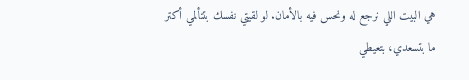هي البيت اللي نرجع له ونحس فيه بالأمان. لو لقيتي نفسك بتتألمي أكتر ما بتسعدي، بتعيطي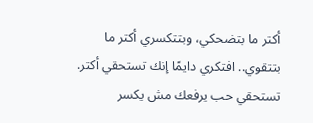أكتر ما بتضحكي، وبتتكسري أكتر ما بتتقوي.. افتكري دايمًا إنك تستحقي أكتر.
تستحقي حب يرفعك مش يكسر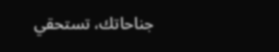جناحاتك، تستحقي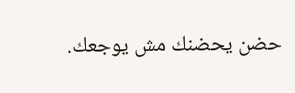حضن يحضنك مش يوجعك.